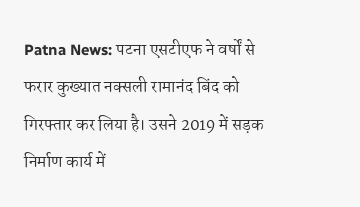Patna News: पटना एसटीएफ ने वर्षों से फरार कुख्यात नक्सली रामानंद बिंद को गिरफ्तार कर लिया है। उसने 2019 में सड़क निर्माण कार्य में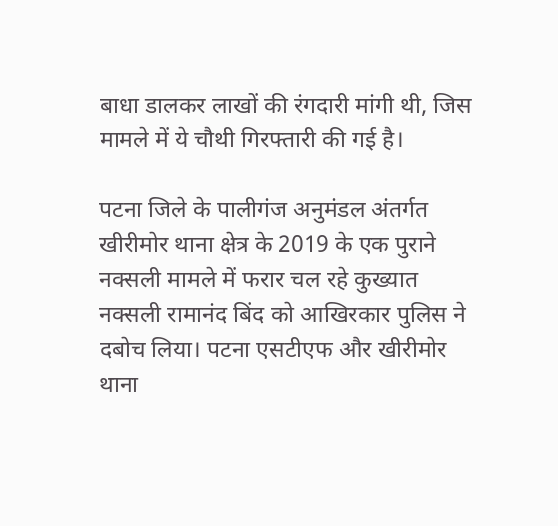बाधा डालकर लाखों की रंगदारी मांगी थी, जिस मामले में ये चौथी गिरफ्तारी की गई है।

पटना जिले के पालीगंज अनुमंडल अंतर्गत खीरीमोर थाना क्षेत्र के 2019 के एक पुराने नक्सली मामले में फरार चल रहे कुख्यात नक्सली रामानंद बिंद को आखिरकार पुलिस ने दबोच लिया। पटना एसटीएफ और खीरीमोर थाना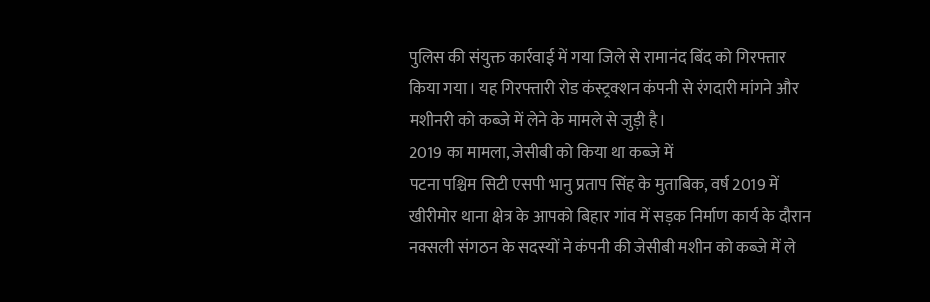पुलिस की संयुक्त कार्रवाई में गया जिले से रामानंद बिंद को गिरफ्तार किया गया। यह गिरफ्तारी रोड कंस्ट्रक्शन कंपनी से रंगदारी मांगने और मशीनरी को कब्जे में लेने के मामले से जुड़ी है।
2019 का मामला, जेसीबी को किया था कब्जे में
पटना पश्चिम सिटी एसपी भानु प्रताप सिंह के मुताबिक, वर्ष 2019 में खीरीमोर थाना क्षेत्र के आपको बिहार गांव में सड़क निर्माण कार्य के दौरान नक्सली संगठन के सदस्यों ने कंपनी की जेसीबी मशीन को कब्जे में ले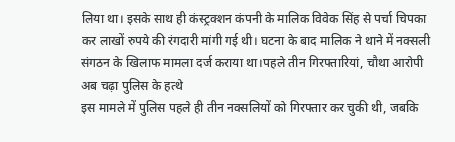लिया था। इसके साथ ही कंस्ट्रक्शन कंपनी के मालिक विवेक सिंह से पर्चा चिपका कर लाखों रुपये की रंगदारी मांगी गई थी। घटना के बाद मालिक ने थाने में नक्सली संगठन के खिलाफ मामला दर्ज कराया था।पहले तीन गिरफ्तारियां, चौथा आरोपी अब चढ़ा पुलिस के हत्थे
इस मामले में पुलिस पहले ही तीन नक्सलियों को गिरफ्तार कर चुकी थी, जबकि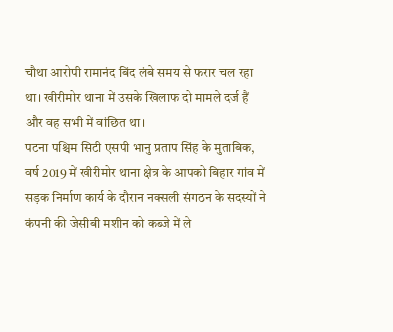चौथा आरोपी रामानंद बिंद लंबे समय से फरार चल रहा था। खीरीमोर थाना में उसके खिलाफ दो मामले दर्ज हैं और वह सभी में वांछित था।
पटना पश्चिम सिटी एसपी भानु प्रताप सिंह के मुताबिक, वर्ष 2019 में खीरीमोर थाना क्षेत्र के आपको बिहार गांव में सड़क निर्माण कार्य के दौरान नक्सली संगठन के सदस्यों ने कंपनी की जेसीबी मशीन को कब्जे में ले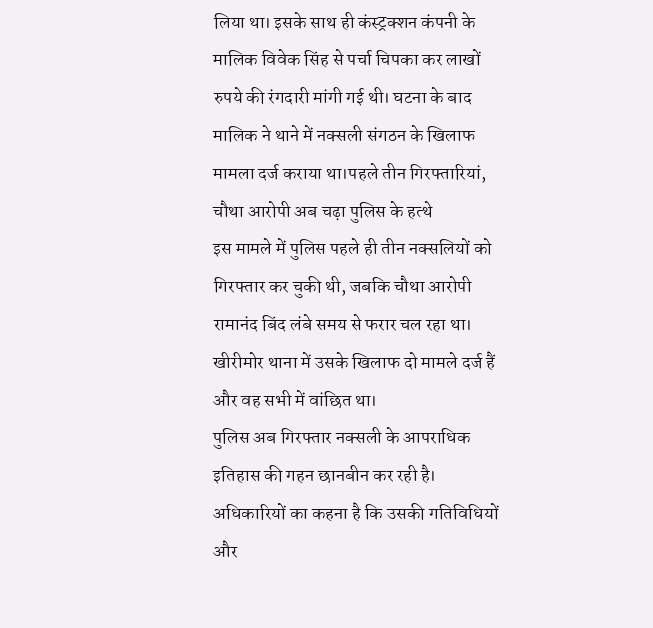लिया था। इसके साथ ही कंस्ट्रक्शन कंपनी के मालिक विवेक सिंह से पर्चा चिपका कर लाखों रुपये की रंगदारी मांगी गई थी। घटना के बाद मालिक ने थाने में नक्सली संगठन के खिलाफ मामला दर्ज कराया था।पहले तीन गिरफ्तारियां, चौथा आरोपी अब चढ़ा पुलिस के हत्थे
इस मामले में पुलिस पहले ही तीन नक्सलियों को गिरफ्तार कर चुकी थी, जबकि चौथा आरोपी रामानंद बिंद लंबे समय से फरार चल रहा था। खीरीमोर थाना में उसके खिलाफ दो मामले दर्ज हैं और वह सभी में वांछित था।
पुलिस अब गिरफ्तार नक्सली के आपराधिक इतिहास की गहन छानबीन कर रही है। अधिकारियों का कहना है कि उसकी गतिविधियों और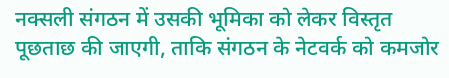नक्सली संगठन में उसकी भूमिका को लेकर विस्तृत पूछताछ की जाएगी, ताकि संगठन के नेटवर्क को कमजोर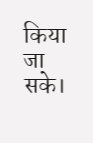किया जा सके।